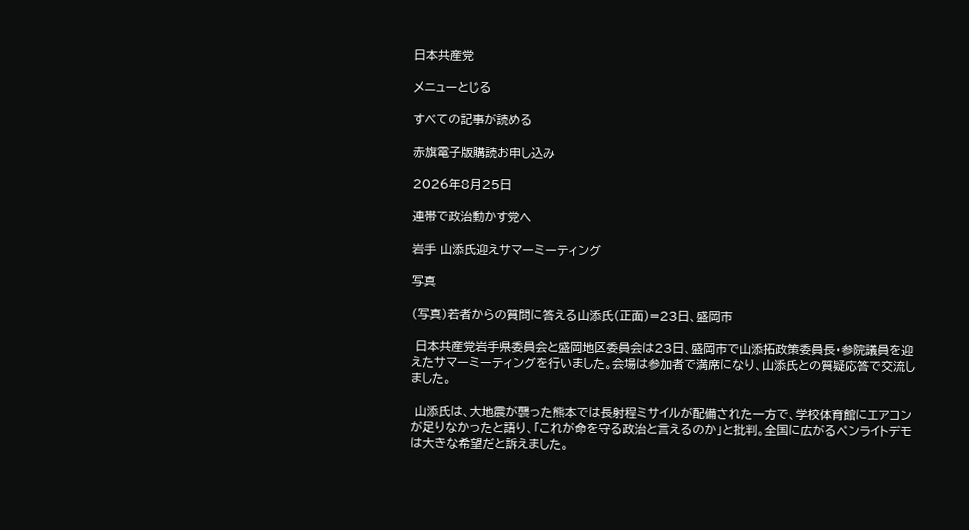日本共産党

メニューとじる

すべての記事が読める

赤旗電子版購読お申し込み

2026年8月25日

連帯で政治動かす党へ

岩手 山添氏迎えサマーミーティング

写真

(写真)若者からの質問に答える山添氏(正面)=23日、盛岡市

 日本共産党岩手県委員会と盛岡地区委員会は23日、盛岡市で山添拓政策委員長・参院議員を迎えたサマーミーティングを行いました。会場は参加者で満席になり、山添氏との質疑応答で交流しました。

 山添氏は、大地震が襲った熊本では長射程ミサイルが配備された一方で、学校体育館にエアコンが足りなかったと語り、「これが命を守る政治と言えるのか」と批判。全国に広がるペンライトデモは大きな希望だと訴えました。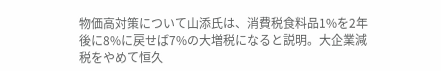物価高対策について山添氏は、消費税食料品1%を2年後に8%に戻せば7%の大増税になると説明。大企業減税をやめて恒久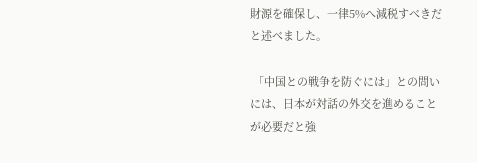財源を確保し、一律5%へ減税すべきだと述べました。

 「中国との戦争を防ぐには」との問いには、日本が対話の外交を進めることが必要だと強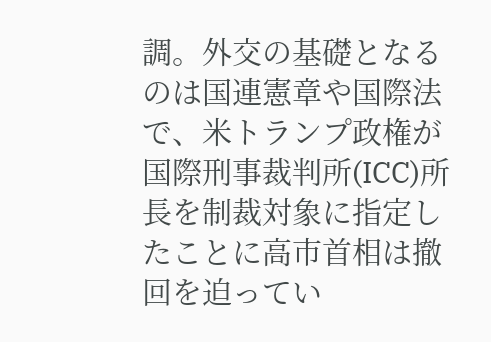調。外交の基礎となるのは国連憲章や国際法で、米トランプ政権が国際刑事裁判所(ICC)所長を制裁対象に指定したことに高市首相は撤回を迫ってい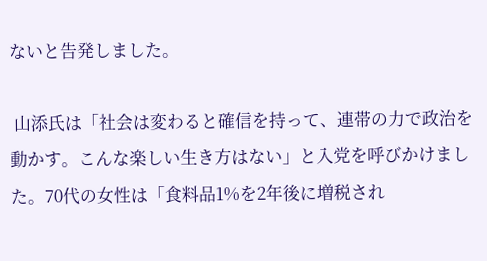ないと告発しました。

 山添氏は「社会は変わると確信を持って、連帯の力で政治を動かす。こんな楽しい生き方はない」と入党を呼びかけました。70代の女性は「食料品1%を2年後に増税され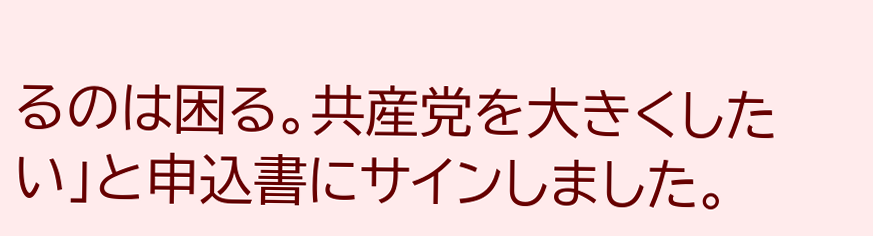るのは困る。共産党を大きくしたい」と申込書にサインしました。